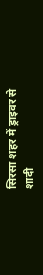सिरसा शहर में ड्राइवर से शादी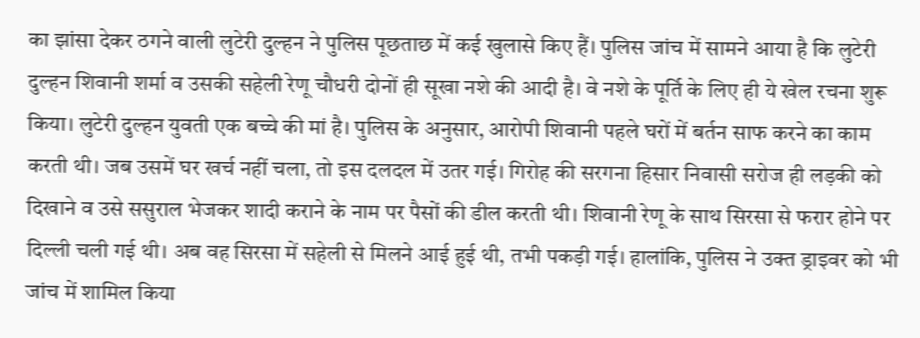का झांसा देकर ठगने वाली लुटेरी दुल्हन ने पुलिस पूछताछ में कई खुलासे किए हैं। पुलिस जांच में सामने आया है कि लुटेरी दुल्हन शिवानी शर्मा व उसकी सहेली रेणू चौधरी दोनों ही सूखा नशे की आदी है। वे नशे के पूर्ति के लिए ही ये खेल रचना शुरू किया। लुटेरी दुल्हन युवती एक बच्चे की मां है। पुलिस के अनुसार, आरोपी शिवानी पहले घरों में बर्तन साफ करने का काम करती थी। जब उसमें घर खर्च नहीं चला, तो इस दलदल में उतर गई। गिरोह की सरगना हिसार निवासी सरोज ही लड़की को दिखाने व उसे ससुराल भेजकर शादी कराने के नाम पर पैसों की डील करती थी। शिवानी रेणू के साथ सिरसा से फरार होने पर दिल्ली चली गई थी। अब वह सिरसा में सहेली से मिलने आई हुई थी, तभी पकड़ी गई। हालांकि, पुलिस ने उक्त ड्राइवर को भी जांच में शामिल किया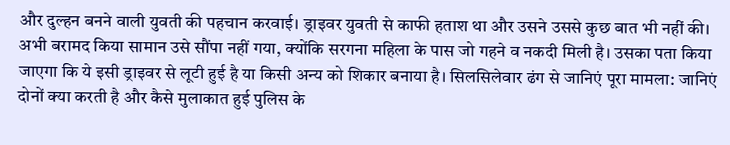और दुल्हन बनने वाली युवती की पहचान करवाई। ड्राइवर युवती से काफी हताश था और उसने उससे कुछ बात भी नहीं की। अभी बरामद किया सामान उसे सौंपा नहीं गया, क्योंकि सरगना महिला के पास जो गहने व नकदी मिली है। उसका पता किया जाएगा कि ये इसी ड्राइवर से लूटी हुई है या किसी अन्य को शिकार बनाया है। सिलसिलेवार ढंग से जानिएं पूरा मामला: जानिएं दोनों क्या करती है और कैसे मुलाकात हुई पुलिस के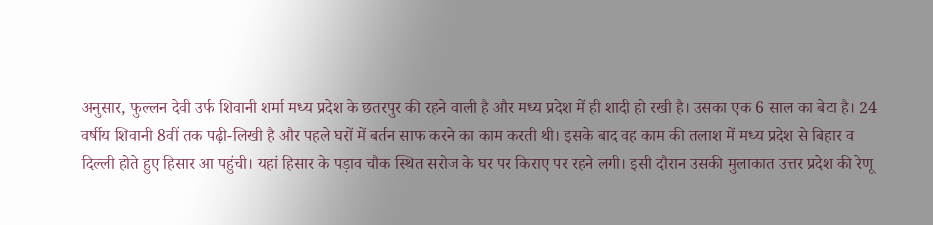अनुसार, फुल्लन देवी उर्फ शिवानी शर्मा मध्य प्रदेश के छतरपुर की रहने वाली है और मध्य प्रदेश में ही शादी हो रखी है। उसका एक 6 साल का बेटा है। 24 वर्षीय शिवानी 8वीं तक पढ़ी-लिखी है और पहले घरों में बर्तन साफ करने का काम करती थी। इसके बाद वह काम की तलाश में मध्य प्रदेश से बिहार व दिल्ली होते हुए हिसार आ पहुंची। यहां हिसार के पड़ाव चौक स्थित सरोज के घर पर किराए पर रहने लगी। इसी दौरान उसकी मुलाकात उत्तर प्रदेश की रेणू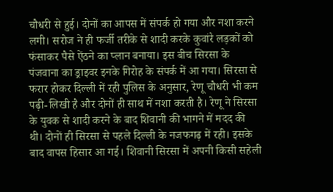चौधरी से हुई। दोनों का आपस में संपर्क हो गया और नशा करने लगी। सरोज ने ही फर्जी तरीके से शादी करके कुवांरे लड़कों को फंसाकर पैसे ऐंठने का प्लान बनाया। इस बीच सिरसा के पंजवाना का ड्राइवर इनके गिरोह के संपर्क में आ गया। सिरसा से फरार होकर दिल्ली में रही पुलिस के अनुसार, रेणू चौधरी भी कम पढ़ी-लिखी है और दोनों ही साथ में नशा करती है। रेणू ने सिरसा के युवक से शादी करने के बाद शिवानी की भागने में मदद की थी। दोनों ही सिरसा से पहले दिल्ली के नजफगढ़ में रही। इसके बाद वापस हिसार आ गई। शिवानी सिरसा में अपनी किसी सहेली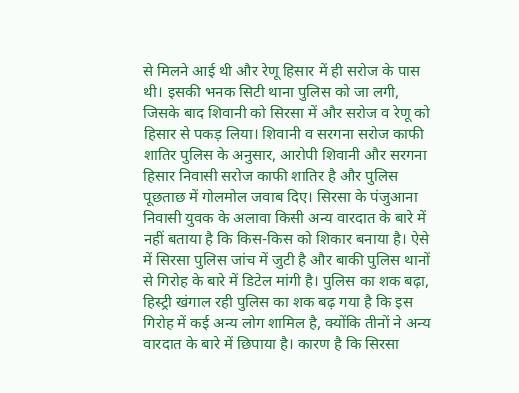से मिलने आई थी और रेणू हिसार में ही सरोज के पास थी। इसकी भनक सिटी थाना पुलिस को जा लगी, जिसके बाद शिवानी को सिरसा में और सरोज व रेणू को हिसार से पकड़ लिया। शिवानी व सरगना सरोज काफी शातिर पुलिस के अनुसार, आरोपी शिवानी और सरगना हिसार निवासी सरोज काफी शातिर है और पुलिस पूछताछ में गोलमोल जवाब दिए। सिरसा के पंजुआना निवासी युवक के अलावा किसी अन्य वारदात के बारे में नहीं बताया है कि किस-किस को शिकार बनाया है। ऐसे में सिरसा पुलिस जांच में जुटी है और बाकी पुलिस थानों से गिरोह के बारे में डिटेल मांगी है। पुलिस का शक बढ़ा, हिस्ट्री खंगाल रही पुलिस का शक बढ़ गया है कि इस गिरोह में कई अन्य लोग शामिल है, क्योंकि तीनों ने अन्य वारदात के बारे में छिपाया है। कारण है कि सिरसा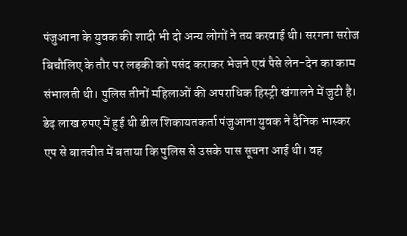पंजुआना के युवक की शादी भी दो अन्य लोगों ने तय करवाई थी। सरगना सरोज बिचौलिए के तौर पर लड़की को पसंद कराकर भेजने एवं पैसे लेन-देन का काम संभालती थी। पुलिस तीनों महिलाओं की अपराधिक हिस्ट्री खंगालने में जुटी है। डेढ़ लाख रुपए में हुई थी डील शिकायतकर्ता पंजुआना युवक ने दैनिक भास्कर एप से बातचीत में बताया कि पुलिस से उसके पास सूचना आई थी। वह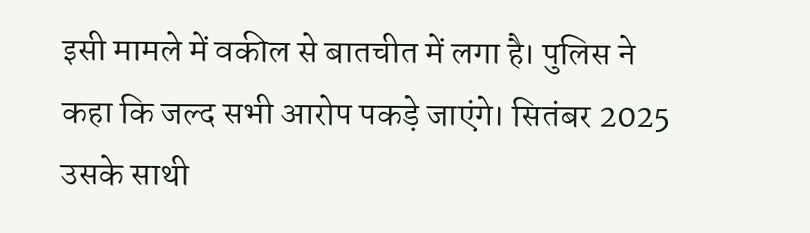इसी मामले में वकील से बातचीत में लगा है। पुलिस ने कहा कि जल्द सभी आरोप पकड़े जाएंगे। सितंबर 2025 उसके साथी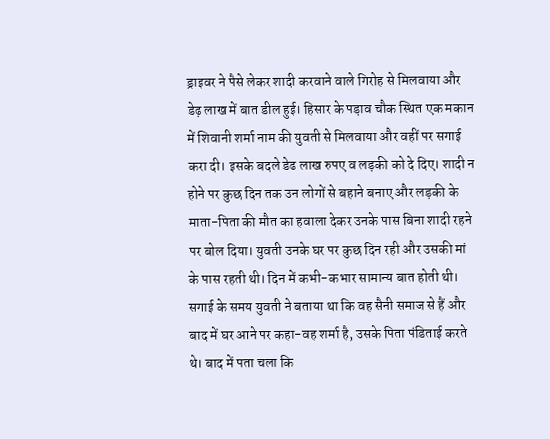ड्राइवर ने पैसे लेकर शादी करवाने वाले गिरोह से मिलवाया और डेढ़ लाख में बात डील हुई। हिसार के पड़ाव चौक स्थित एक मकान में शिवानी शर्मा नाम की युवती से मिलवाया और वहीं पर सगाई करा दी। इसके बदले डेढ लाख रुपए व लड़की को दे दिए। शादी न होने पर कुछ दिन तक उन लोगों से बहाने बनाए और लड़की के माता-पिता की मौत का हवाला देकर उनके पास बिना शादी रहने पर बोल दिया। युवती उनके घर पर कुछ दिन रही और उसकी मां के पास रहती थी। दिन में कभी-कभार सामान्य बात होती थी। सगाई के समय युवती ने बताया था कि वह सैनी समाज से हैं और बाद में घर आने पर कहा-वह शर्मा है, उसके पिता पंडिताई करते थे। बाद में पता चला कि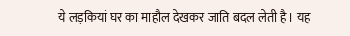ये लड़कियां घर का माहौल देखकर जाति बदल लेती है। यह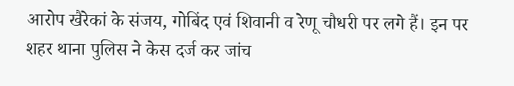आरोप खैरेकां के संजय, गोबिंद एवं शिवानी व रेणू चौधरी पर लगे हैं। इन पर शहर थाना पुलिस ने केस दर्ज कर जांच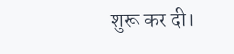शुरू कर दी।